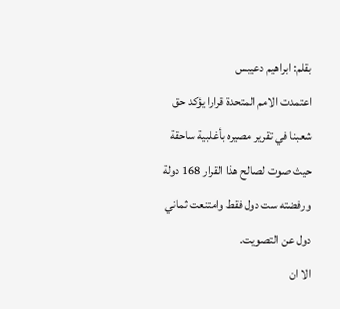بقلم: ابراهيم دعيبس
اعتمدت الامم المتحدة قرارا يؤكد حق شعبنا في تقرير مصيره بأغلبية ساحقة حيث صوت لصالح هذا القرار 168 دولة ورفضته ست دول فقط وامتنعت ثماني دول عن التصويت.
الا ان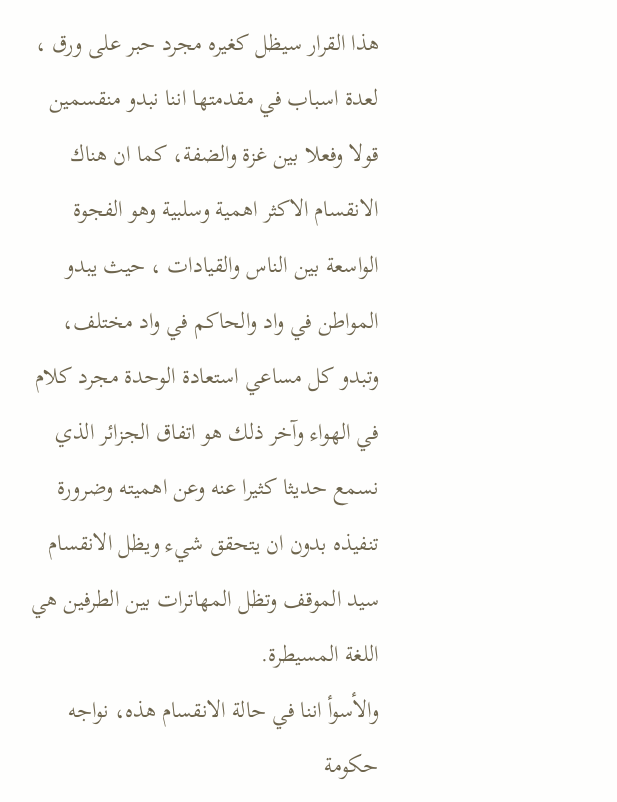هذا القرار سيظل كغيره مجرد حبر على ورق ، لعدة اسباب في مقدمتها اننا نبدو منقسمين قولا وفعلا بين غزة والضفة، كما ان هناك الانقسام الاكثر اهمية وسلبية وهو الفجوة الواسعة بين الناس والقيادات ، حيث يبدو المواطن في واد والحاكم في واد مختلف، وتبدو كل مساعي استعادة الوحدة مجرد كلام في الهواء وآخر ذلك هو اتفاق الجزائر الذي نسمع حديثا كثيرا عنه وعن اهميته وضرورة تنفيذه بدون ان يتحقق شيء ويظل الانقسام سيد الموقف وتظل المهاترات بين الطرفين هي اللغة المسيطرة.
والأسوأ اننا في حالة الانقسام هذه، نواجه حكومة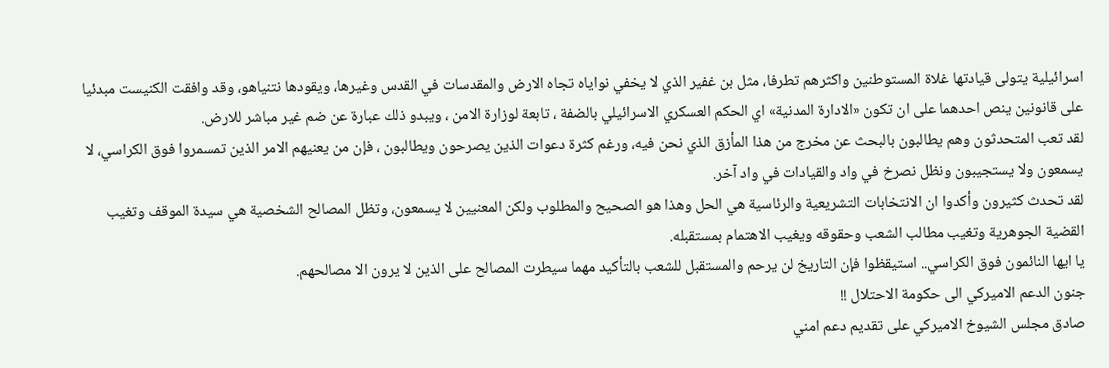اسرائيلية يتولى قيادتها غلاة المستوطنين واكثرهم تطرفا، مثل بن غفير الذي لا يخفي نواياه تجاه الارض والمقدسات في القدس وغيرها، ويقودها نتنياهو، وقد وافقت الكنيست مبدئيا على قانونين ينص احدهما على ان تكون «الادارة المدنية» اي الحكم العسكري الاسرائيلي بالضفة ، تابعة لوزارة الامن ، ويبدو ذلك عبارة عن ضم غير مباشر للارض.
لقد تعب المتحدثون وهم يطالبون بالبحث عن مخرج من هذا المأزق الذي نحن فيه، ورغم كثرة دعوات الذين يصرحون ويطالبون ، فإن من يعنيهم الامر الذين تمسمروا فوق الكراسي، لا يسمعون ولا يستجيبون ونظل نصرخ في واد والقيادات في واد آخر.
لقد تحدث كثيرون وأكدوا ان الانتخابات التشريعية والرئاسية هي الحل وهذا هو الصحيح والمطلوب ولكن المعنيين لا يسمعون، وتظل المصالح الشخصية هي سيدة الموقف وتغيب القضية الجوهرية وتغيب مطالب الشعب وحقوقه ويغيب الاهتمام بمستقبله.
يا ايها النائمون فوق الكراسي.. استيقظوا فإن التاريخ لن يرحم والمستقبل للشعب بالتأكيد مهما سيطرت المصالح على الذين لا يرون الا مصالحهم.
جنون الدعم الاميركي الى حكومة الاحتلال !!
صادق مجلس الشيوخ الاميركي على تقديم دعم امني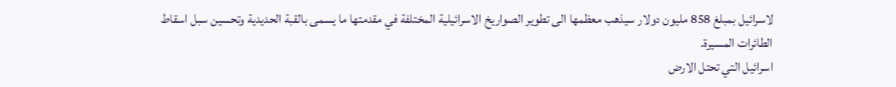لاسرائيل بمبلغ 858 مليون دولار سيذهب معظمها الى تطوير الصواريخ الاسرائيلية المختلفة في مقدمتها ما يسمى بالقبة الحديدية وتحسين سبل اسقاط الطائرات المسيرة.
اسرائيل التي تحتل الارض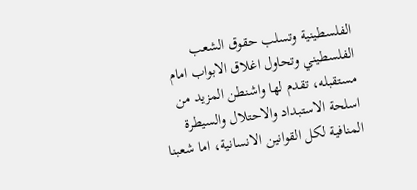الفلسطينية وتسلب حقوق الشعب الفلسطيني وتحاول اغلاق الابواب امام مستقبله، تقدم لها واشنطن المزيد من اسلحة الاستبداد والاحتلال والسيطرة المنافية لكل القوانين الانسانية، اما شعبنا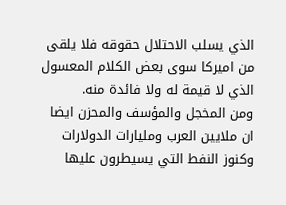الذي يسلب الاحتلال حقوقه فلا يلقى من اميركا سوى بعض الكلام المعسول الذي لا قيمة له ولا فائدة منه.
ومن المخجل والمؤسف والمحزن ايضا ان ملايين العرب ومليارات الدولارات وكنوز النفط التي يسيطرون عليها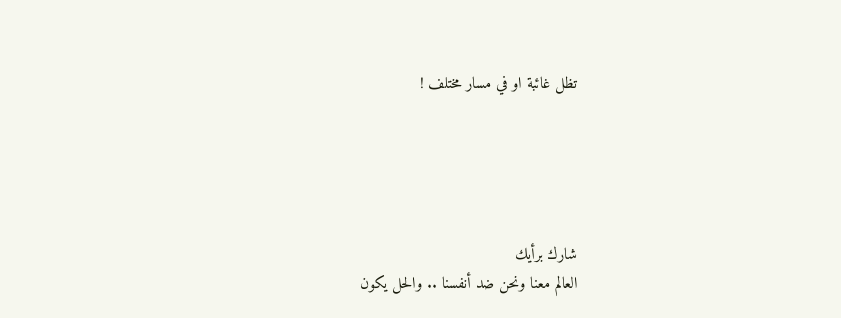تظل غائبة او في مسار مختلف !





شارك برأيك
العالم معنا ونحن ضد أنفسنا .. والحل يكون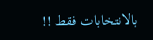بالانتخابات فقط !!